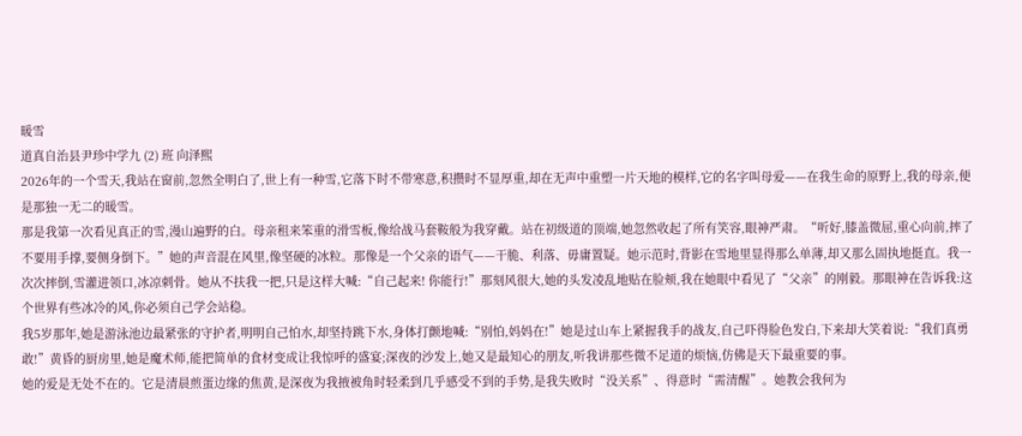暖雪
道真自治县尹珍中学九 (2) 班 向泽熙
2026年的一个雪天,我站在窗前,忽然全明白了,世上有一种雪,它落下时不带寒意,积攒时不显厚重,却在无声中重塑一片天地的模样,它的名字叫母爱——在我生命的原野上,我的母亲,便是那独一无二的暖雪。
那是我第一次看见真正的雪,漫山遍野的白。母亲租来笨重的滑雪板,像给战马套鞍般为我穿戴。站在初级道的顶端,她忽然收起了所有笑容,眼神严肃。“听好,膝盖微屈,重心向前,摔了不要用手撑,要侧身倒下。”她的声音混在风里,像坚硬的冰粒。那像是一个父亲的语气——干脆、利落、毋庸置疑。她示范时,背影在雪地里显得那么单薄,却又那么固执地挺直。我一次次摔倒,雪灌进领口,冰凉刺骨。她从不扶我一把,只是这样大喊:“自己起来! 你能行!”那刻风很大,她的头发凌乱地贴在脸颊,我在她眼中看见了“父亲”的刚毅。那眼神在告诉我:这个世界有些冰冷的风,你必须自己学会站稳。
我5岁那年,她是游泳池边最紧张的守护者,明明自己怕水,却坚持跳下水,身体打颤地喊:“别怕,妈妈在!”她是过山车上紧握我手的战友,自己吓得脸色发白,下来却大笑着说:“我们真勇敢!”黄昏的厨房里,她是魔术师,能把简单的食材变成让我惊呼的盛宴;深夜的沙发上,她又是最知心的朋友,听我讲那些微不足道的烦恼,仿佛是天下最重要的事。
她的爱是无处不在的。它是清晨煎蛋边缘的焦黄,是深夜为我掖被角时轻柔到几乎感受不到的手势,是我失败时“没关系”、得意时“需清醒”。她教会我何为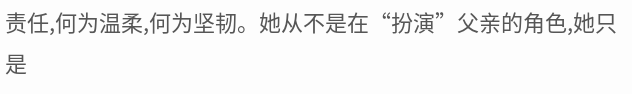责任,何为温柔,何为坚韧。她从不是在“扮演”父亲的角色,她只是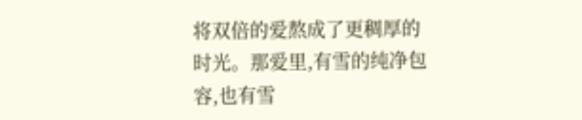将双倍的爱熬成了更稠厚的时光。那爱里,有雪的纯净包容,也有雪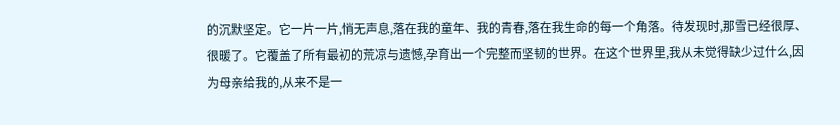的沉默坚定。它一片一片,悄无声息,落在我的童年、我的青春,落在我生命的每一个角落。待发现时,那雪已经很厚、很暖了。它覆盖了所有最初的荒凉与遗憾,孕育出一个完整而坚韧的世界。在这个世界里,我从未觉得缺少过什么,因为母亲给我的,从来不是一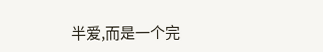半爱,而是一个完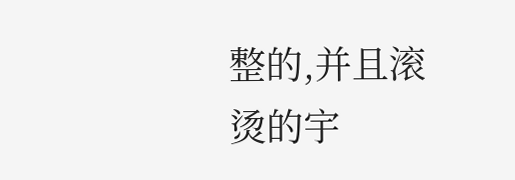整的,并且滚烫的宇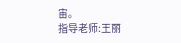宙。
指导老师:王丽